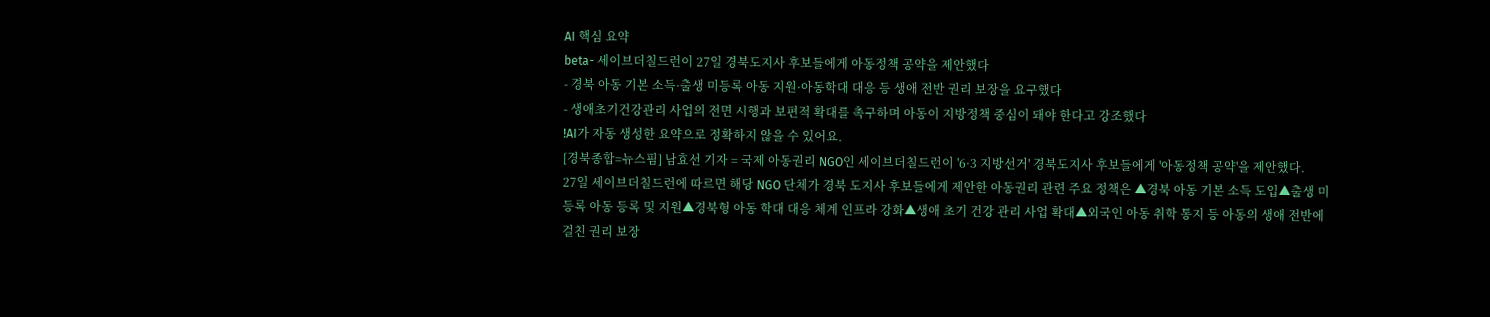AI 핵심 요약
beta- 세이브더칠드런이 27일 경북도지사 후보들에게 아동정책 공약을 제안했다
- 경북 아동 기본 소득·출생 미등록 아동 지원·아동학대 대응 등 생애 전반 권리 보장을 요구했다
- 생애초기건강관리 사업의 전면 시행과 보편적 확대를 촉구하며 아동이 지방정책 중심이 돼야 한다고 강조했다
!AI가 자동 생성한 요약으로 정확하지 않을 수 있어요.
[경북종합=뉴스핌] 남효선 기자 = 국제 아동권리 NGO인 세이브더칠드런이 '6·3 지방선거' 경북도지사 후보들에게 '아동정책 공약'을 제안했다.
27일 세이브더칠드런에 따르면 해당 NGO 단체가 경북 도지사 후보들에게 제안한 아동권리 관련 주요 정책은 ▲경북 아동 기본 소득 도입▲출생 미등록 아동 등록 및 지원▲경북형 아동 학대 대응 체계 인프라 강화▲생애 초기 건강 관리 사업 확대▲외국인 아동 취학 통지 등 아동의 생애 전반에 걸친 권리 보장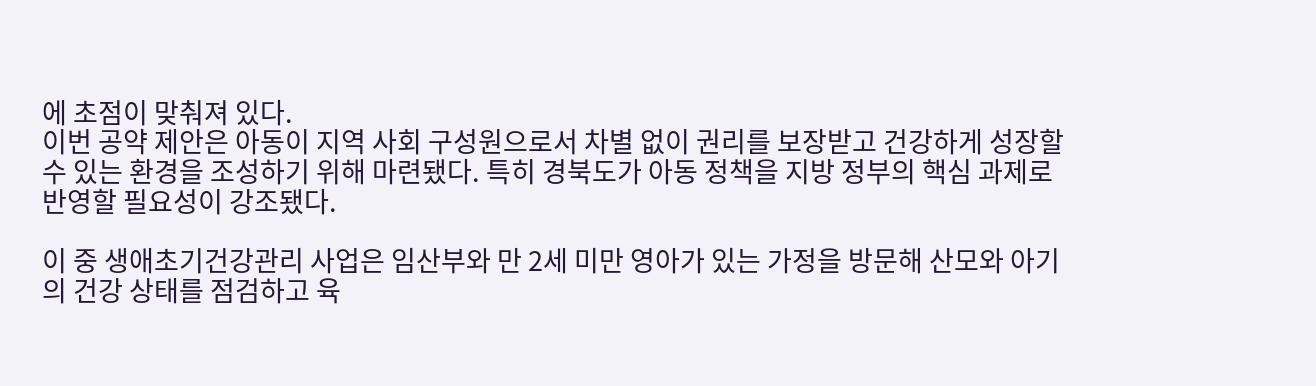에 초점이 맞춰져 있다.
이번 공약 제안은 아동이 지역 사회 구성원으로서 차별 없이 권리를 보장받고 건강하게 성장할 수 있는 환경을 조성하기 위해 마련됐다. 특히 경북도가 아동 정책을 지방 정부의 핵심 과제로 반영할 필요성이 강조됐다.

이 중 생애초기건강관리 사업은 임산부와 만 2세 미만 영아가 있는 가정을 방문해 산모와 아기의 건강 상태를 점검하고 육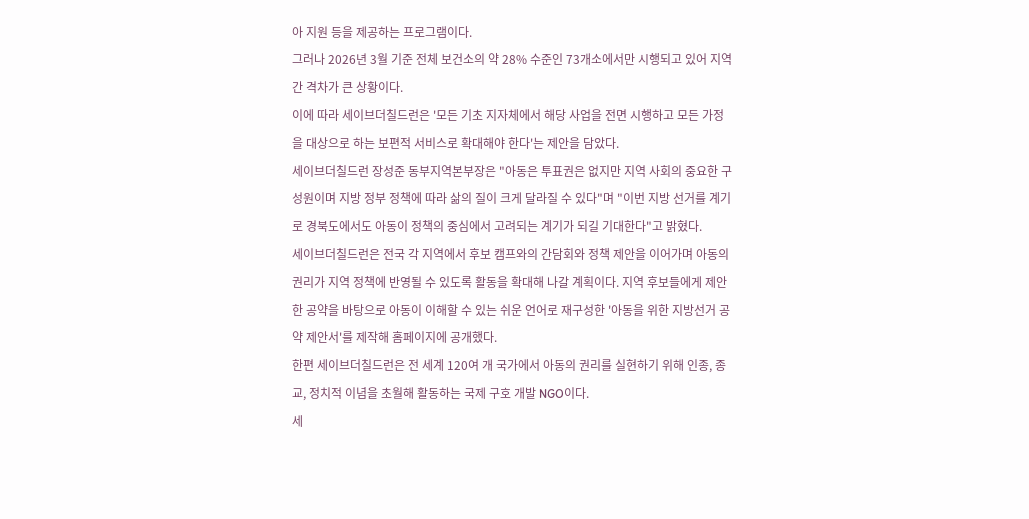아 지원 등을 제공하는 프로그램이다.
그러나 2026년 3월 기준 전체 보건소의 약 28% 수준인 73개소에서만 시행되고 있어 지역 간 격차가 큰 상황이다.
이에 따라 세이브더칠드런은 '모든 기초 지자체에서 해당 사업을 전면 시행하고 모든 가정을 대상으로 하는 보편적 서비스로 확대해야 한다'는 제안을 담았다.
세이브더칠드런 장성준 동부지역본부장은 "아동은 투표권은 없지만 지역 사회의 중요한 구성원이며 지방 정부 정책에 따라 삶의 질이 크게 달라질 수 있다"며 "이번 지방 선거를 계기로 경북도에서도 아동이 정책의 중심에서 고려되는 계기가 되길 기대한다"고 밝혔다.
세이브더칠드런은 전국 각 지역에서 후보 캠프와의 간담회와 정책 제안을 이어가며 아동의 권리가 지역 정책에 반영될 수 있도록 활동을 확대해 나갈 계획이다. 지역 후보들에게 제안한 공약을 바탕으로 아동이 이해할 수 있는 쉬운 언어로 재구성한 '아동을 위한 지방선거 공약 제안서'를 제작해 홈페이지에 공개했다.
한편 세이브더칠드런은 전 세계 120여 개 국가에서 아동의 권리를 실현하기 위해 인종, 종교, 정치적 이념을 초월해 활동하는 국제 구호 개발 NGO이다.
세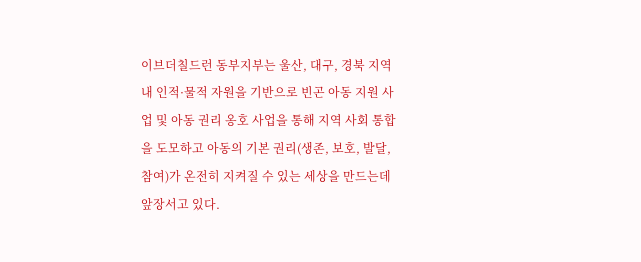이브더칠드런 동부지부는 울산, 대구, 경북 지역 내 인적·물적 자원을 기반으로 빈곤 아동 지원 사업 및 아동 권리 옹호 사업을 통해 지역 사회 통합을 도모하고 아동의 기본 권리(생존, 보호, 발달, 참여)가 온전히 지켜질 수 있는 세상을 만드는데 앞장서고 있다.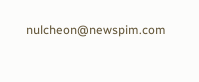nulcheon@newspim.com